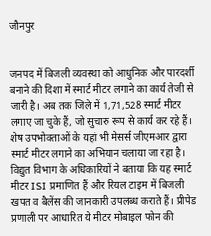जौनपुर


जनपद में बिजली व्यवस्था को आधुनिक और पारदर्शी बनाने की दिशा में स्मार्ट मीटर लगाने का कार्य तेजी से जारी है। अब तक जिले में 1,71,528 स्मार्ट मीटर लगाए जा चुके हैं, जो सुचारु रूप से कार्य कर रहे हैं। शेष उपभोक्ताओं के यहां भी मेसर्स जीएमआर द्वारा स्मार्ट मीटर लगाने का अभियान चलाया जा रहा है।
विद्युत विभाग के अधिकारियों ने बताया कि यह स्मार्ट मीटर ISI प्रमाणित हैं और रियल टाइम में बिजली खपत व बैलेंस की जानकारी उपलब्ध कराते हैं। प्रीपेड प्रणाली पर आधारित ये मीटर मोबाइल फोन की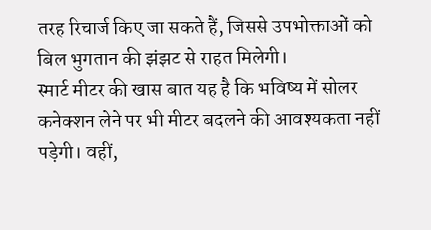तरह रिचार्ज किए जा सकते हैं, जिससे उपभोक्ताओं को बिल भुगतान की झंझट से राहत मिलेगी।
स्मार्ट मीटर की खास बात यह है कि भविष्य में सोलर कनेक्शन लेने पर भी मीटर बदलने की आवश्यकता नहीं पड़ेगी। वहीं,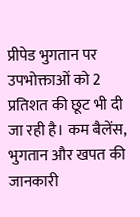प्रीपेड भुगतान पर उपभोक्ताओं को 2 प्रतिशत की छूट भी दी जा रही है। कम बैलेंस, भुगतान और खपत की जानकारी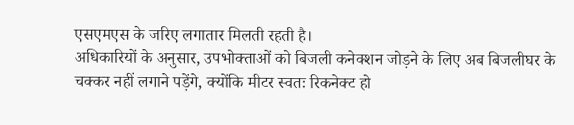एसएमएस के जरिए लगातार मिलती रहती है।
अधिकारियों के अनुसार, उपभोक्ताओं को बिजली कनेक्शन जोड़ने के लिए अब बिजलीघर के चक्कर नहीं लगाने पड़ेंगे, क्योंकि मीटर स्वतः रिकनेक्ट हो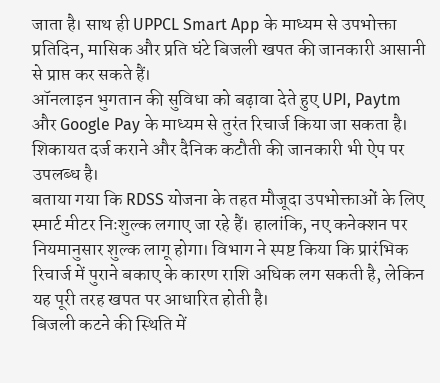जाता है। साथ ही UPPCL Smart App के माध्यम से उपभोक्ता प्रतिदिन, मासिक और प्रति घंटे बिजली खपत की जानकारी आसानी से प्राप्त कर सकते हैं।
ऑनलाइन भुगतान की सुविधा को बढ़ावा देते हुए UPI, Paytm और Google Pay के माध्यम से तुरंत रिचार्ज किया जा सकता है। शिकायत दर्ज कराने और दैनिक कटौती की जानकारी भी ऐप पर उपलब्ध है।
बताया गया कि RDSS योजना के तहत मौजूदा उपभोक्ताओं के लिए स्मार्ट मीटर निःशुल्क लगाए जा रहे हैं। हालांकि, नए कनेक्शन पर नियमानुसार शुल्क लागू होगा। विभाग ने स्पष्ट किया कि प्रारंभिक रिचार्ज में पुराने बकाए के कारण राशि अधिक लग सकती है, लेकिन यह पूरी तरह खपत पर आधारित होती है।
बिजली कटने की स्थिति में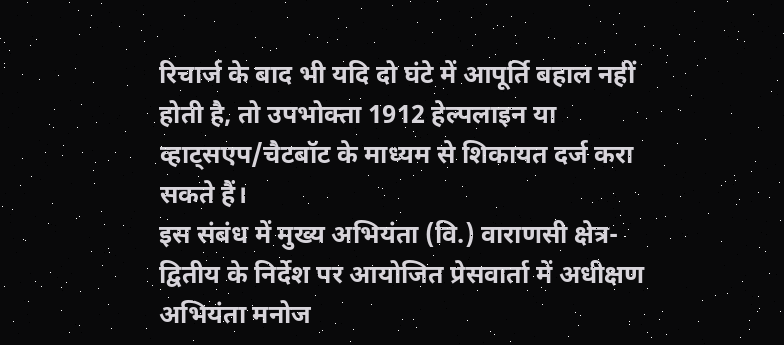रिचार्ज के बाद भी यदि दो घंटे में आपूर्ति बहाल नहीं होती है, तो उपभोक्ता 1912 हेल्पलाइन या व्हाट्सएप/चैटबॉट के माध्यम से शिकायत दर्ज करा सकते हैं।
इस संबंध में मुख्य अभियंता (वि.) वाराणसी क्षेत्र-द्वितीय के निर्देश पर आयोजित प्रेसवार्ता में अधीक्षण अभियंता मनोज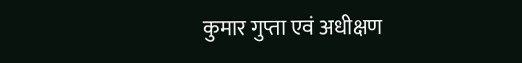कुमार गुप्ता एवं अधीक्षण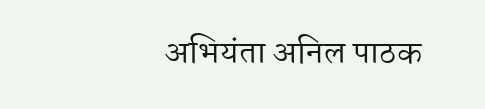अभियंता अनिल पाठक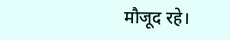मौजूद रहे।